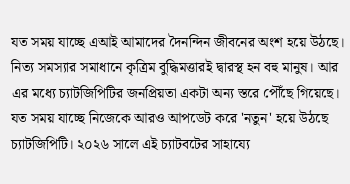যত সময় যাচ্ছে এআই আমাদের দৈনন্দিন জীবনের অংশ হয়ে উঠছে। নিত্য সমস্যার সমাধানে কৃত্রিম বুদ্ধিমত্তারই দ্বারস্থ হন বহু মানুষ। আর এর মধ্যে চ্যাটজিপিটির জনপ্রিয়তা একটা অন্য স্তরে পৌঁছে গিয়েছে। যত সময় যাচ্ছে নিজেকে আরও আপডেট করে 'নতুন' হয়ে উঠছে চ্যাটজিপিটি। ২০২৬ সালে এই চ্যাটবটের সাহায্যে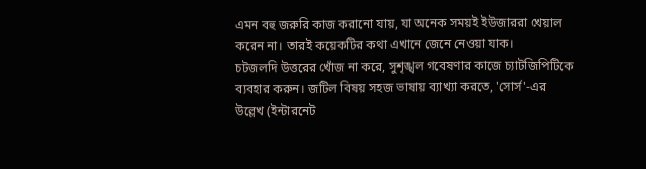এমন বহু জরুরি কাজ করানো যায়, যা অনেক সময়ই ইউজাররা খেয়াল করেন না। তারই কয়েকটির কথা এখানে জেনে নেওয়া যাক।
চটজলদি উত্তরের খোঁজ না করে, সুশৃঙ্খল গবেষণার কাজে চ্যাটজিপিটিকে ব্যবহার করুন। জটিল বিষয় সহজ ভাষায় ব্যাখ্যা করতে, 'সোর্স'-এর উল্লেখ (ইন্টারনেট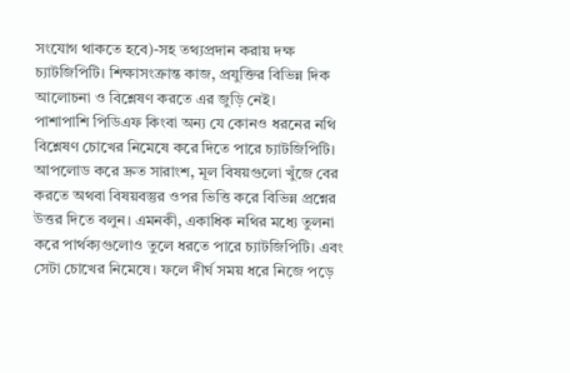সংযোগ থাকতে হবে)-সহ তথ্যপ্রদান করায় দক্ষ চ্যাটজিপিটি। শিক্ষাসংক্রান্ত কাজ, প্রযুক্তির বিভিন্ন দিক আলোচনা ও বিশ্লেষণ করতে এর জুড়ি নেই।
পাশাপাশি পিডিএফ কিংবা অন্য যে কোনও ধরনের নথি বিশ্লেষণ চোখের নিমেষে করে দিতে পারে চ্যাটজিপিটি। আপলোড করে দ্রুত সারাংশ, মূল বিষয়গুলো খুঁজে বের করতে অথবা বিষয়বস্তুর ওপর ভিত্তি করে বিভিন্ন প্রশ্নের উত্তর দিতে বলুন। এমনকী, একাধিক নথির মধ্যে তুলনা করে পার্থক্যগুলোও তুলে ধরতে পারে চ্যাটজিপিটি। এবং সেটা চোখের নিমেষে। ফলে দীর্ঘ সময় ধরে নিজে পড়ে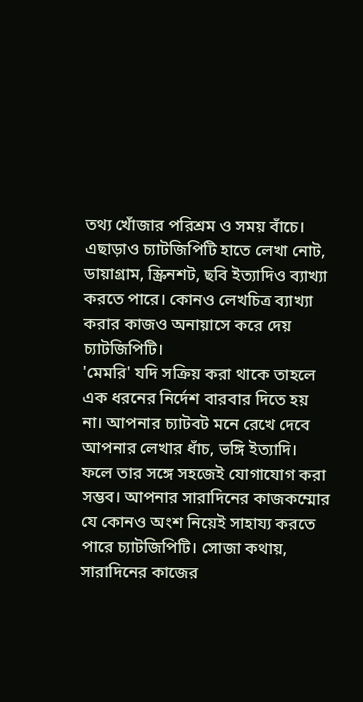তথ্য খোঁজার পরিশ্রম ও সময় বাঁচে। এছাড়াও চ্যাটজিপিটি হাতে লেখা নোট, ডায়াগ্রাম, স্ক্রিনশট, ছবি ইত্যাদিও ব্যাখ্যা করতে পারে। কোনও লেখচিত্র ব্যাখ্যা করার কাজও অনায়াসে করে দেয় চ্যাটজিপিটি।
'মেমরি' যদি সক্রিয় করা থাকে তাহলে এক ধরনের নির্দেশ বারবার দিতে হয় না। আপনার চ্যাটবট মনে রেখে দেবে আপনার লেখার ধাঁচ, ভঙ্গি ইত্যাদি। ফলে তার সঙ্গে সহজেই যোগাযোগ করা সম্ভব। আপনার সারাদিনের কাজকম্মোর যে কোনও অংশ নিয়েই সাহায্য করতে পারে চ্যাটজিপিটি। সোজা কথায়, সারাদিনের কাজের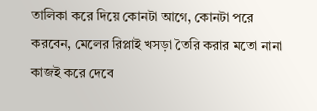তালিকা করে দিয়ে কোনটা আগে, কোনটা পরে করবেন, মেলের রিপ্লাই খসড়া তৈরি করার মতো নানা কাজই করে দেবে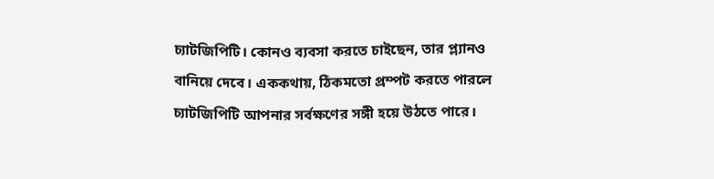চ্যাটজিপিটি। কোনও ব্যবসা করতে চাইছেন, তার প্ল্যানও বানিয়ে দেবে। এককথায়, ঠিকমতো প্রম্পট করতে পারলে চ্যাটজিপিটি আপনার সর্বক্ষণের সঙ্গী হয়ে উঠতে পারে।